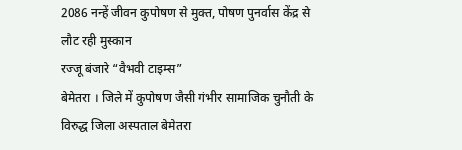2086 नन्हें जीवन कुपोषण से मुक्त, पोषण पुनर्वास केंद्र से लौट रही मुस्कान
रज्जू बंजारे “वैभवी टाइम्स”
बेमेतरा । जिले में कुपोषण जैसी गंभीर सामाजिक चुनौती के विरुद्ध जिला अस्पताल बेमेतरा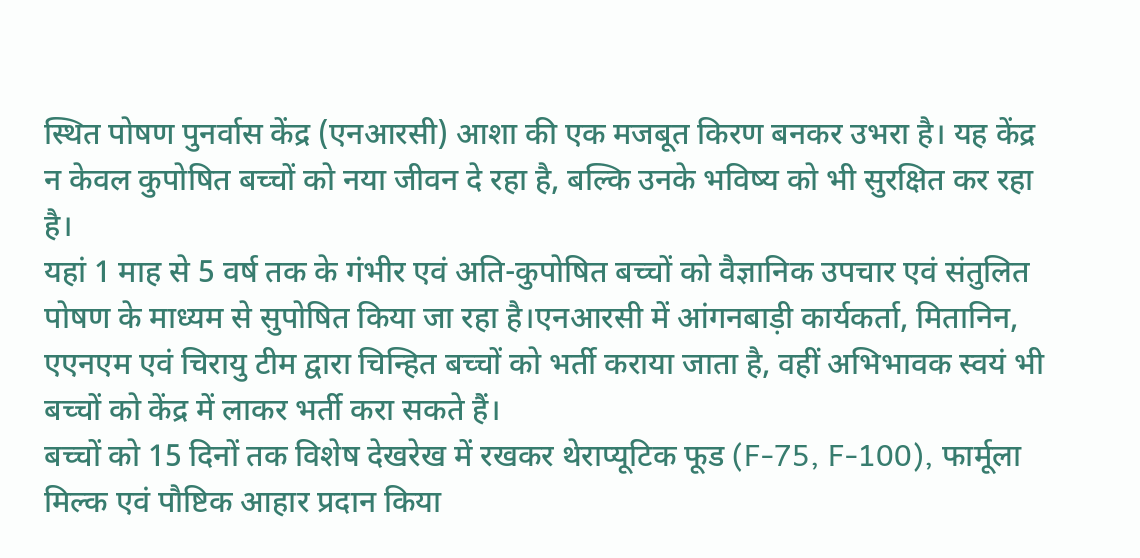स्थित पोषण पुनर्वास केंद्र (एनआरसी) आशा की एक मजबूत किरण बनकर उभरा है। यह केंद्र न केवल कुपोषित बच्चों को नया जीवन दे रहा है, बल्कि उनके भविष्य को भी सुरक्षित कर रहा है।
यहां 1 माह से 5 वर्ष तक के गंभीर एवं अति-कुपोषित बच्चों को वैज्ञानिक उपचार एवं संतुलित पोषण के माध्यम से सुपोषित किया जा रहा है।एनआरसी में आंगनबाड़ी कार्यकर्ता, मितानिन, एएनएम एवं चिरायु टीम द्वारा चिन्हित बच्चों को भर्ती कराया जाता है, वहीं अभिभावक स्वयं भी बच्चों को केंद्र में लाकर भर्ती करा सकते हैं।
बच्चों को 15 दिनों तक विशेष देखरेख में रखकर थेराप्यूटिक फूड (F-75, F-100), फार्मूला मिल्क एवं पौष्टिक आहार प्रदान किया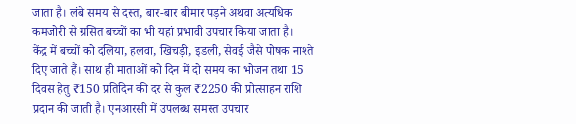जाता है। लंबे समय से दस्त, बार-बार बीमार पड़ने अथवा अत्यधिक कमजोरी से ग्रसित बच्चों का भी यहां प्रभावी उपचार किया जाता है।
केंद्र में बच्चों को दलिया, हलवा, खिचड़ी, इडली, सेवई जैसे पोषक नाश्ते दिए जाते हैं। साथ ही माताओं को दिन में दो समय का भोजन तथा 15 दिवस हेतु ₹150 प्रतिदिन की दर से कुल ₹2250 की प्रोत्साहन राशि प्रदान की जाती है। एनआरसी में उपलब्ध समस्त उपचार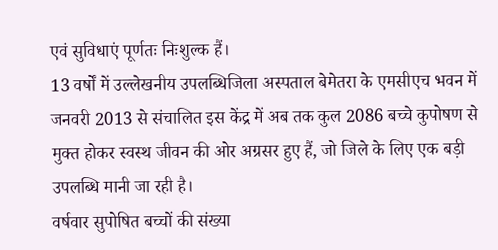एवं सुविधाएं पूर्णतः निःशुल्क हैं।
13 वर्षों में उल्लेखनीय उपलब्धिजिला अस्पताल बेमेतरा के एमसीएच भवन में जनवरी 2013 से संचालित इस केंद्र में अब तक कुल 2086 बच्चे कुपोषण से मुक्त होकर स्वस्थ जीवन की ओर अग्रसर हुए हैं, जो जिले के लिए एक बड़ी उपलब्धि मानी जा रही है।
वर्षवार सुपोषित बच्चों की संख्या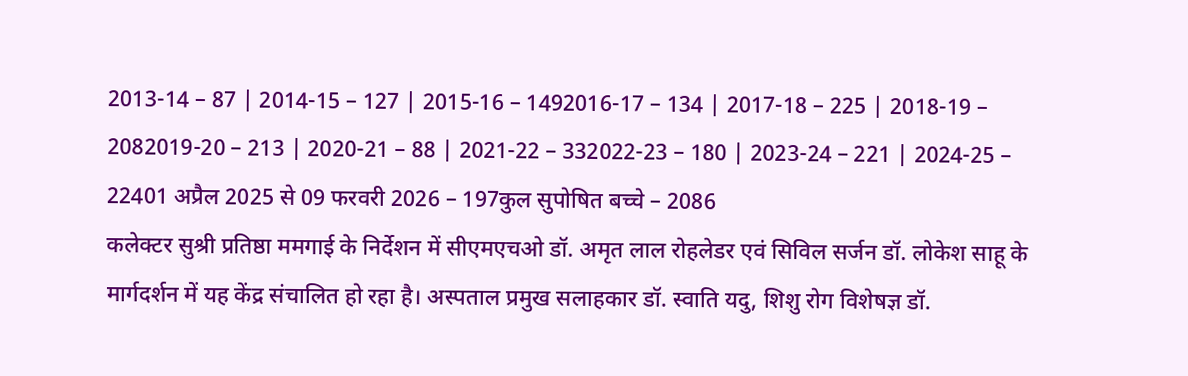2013-14 – 87 | 2014-15 – 127 | 2015-16 – 1492016-17 – 134 | 2017-18 – 225 | 2018-19 – 2082019-20 – 213 | 2020-21 – 88 | 2021-22 – 332022-23 – 180 | 2023-24 – 221 | 2024-25 – 22401 अप्रैल 2025 से 09 फरवरी 2026 – 197कुल सुपोषित बच्चे – 2086
कलेक्टर सुश्री प्रतिष्ठा ममगाई के निर्देशन में सीएमएचओ डॉ. अमृत लाल रोहलेडर एवं सिविल सर्जन डॉ. लोकेश साहू के मार्गदर्शन में यह केंद्र संचालित हो रहा है। अस्पताल प्रमुख सलाहकार डॉ. स्वाति यदु, शिशु रोग विशेषज्ञ डॉ.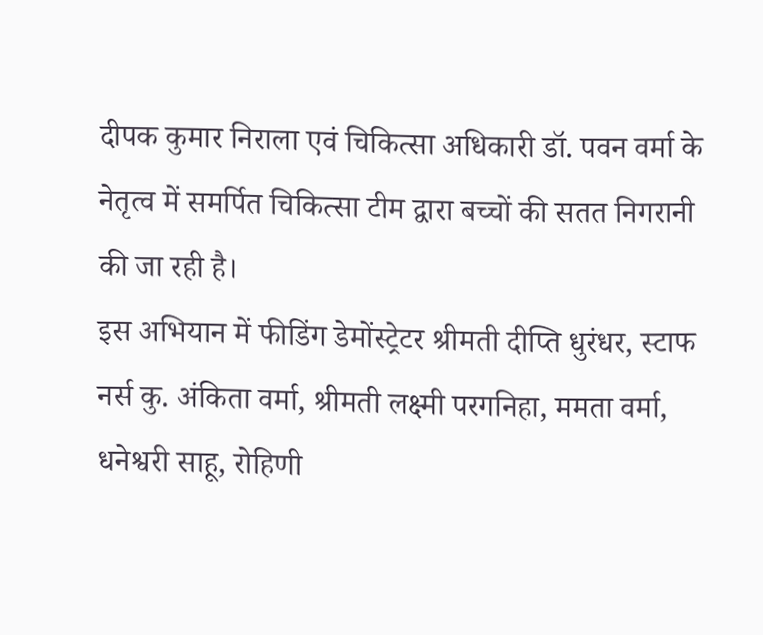दीपक कुमार निराला एवं चिकित्सा अधिकारी डॉ. पवन वर्मा के नेतृत्व में समर्पित चिकित्सा टीम द्वारा बच्चों की सतत निगरानी की जा रही है।
इस अभियान में फीडिंग डेमोंस्ट्रेटर श्रीमती दीप्ति धुरंधर, स्टाफ नर्स कु. अंकिता वर्मा, श्रीमती लक्ष्मी परगनिहा, ममता वर्मा, धनेश्वरी साहू, रोहिणी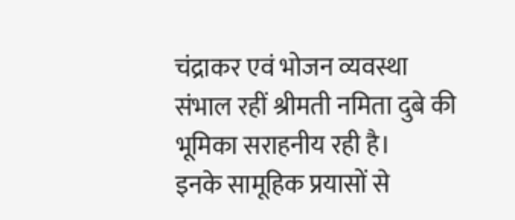चंद्राकर एवं भोजन व्यवस्था संभाल रहीं श्रीमती नमिता दुबे की भूमिका सराहनीय रही है।
इनके सामूहिक प्रयासों से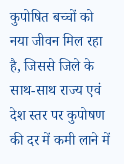कुपोषित बच्चों को नया जीवन मिल रहा है, जिससे जिले के साथ-साथ राज्य एवं देश स्तर पर कुपोषण की दर में कमी लाने में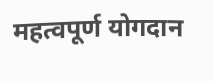महत्वपूर्ण योगदान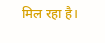मिल रहा है।